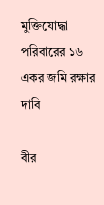মুক্তিযোদ্ধা পরিবারের ১৬ একর জমি রক্ষার দাবি

বীর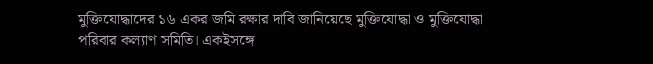মুক্তিযোদ্ধাদের ১৬ একর জমি রক্ষার দাবি জানিয়েছে মুক্তিযোদ্ধা ও মুক্তিযোদ্ধা পরিবার কল্যাণ সমিতি। একইসঙ্গে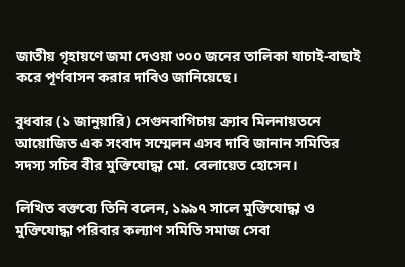জাতীয় গৃহায়ণে জমা দেওয়া ৩০০ জনের তালিকা যাচাই-বাছাই করে পূর্ণবাসন করার দাবিও জানিয়েছে।

বুধবার (১ জানুয়ারি) সেগুনবাগিচায় ক্র্যাব মিলনায়তনে আয়োজিত এক সংবাদ সম্মেলন এসব দাবি জানান সমিতির সদস্য সচিব বীর মুক্তিযোদ্ধা মো. বেলায়েত হোসেন।

লিখিত বক্তব্যে তিনি বলেন, ১৯৯৭ সালে মুক্তিযোদ্ধা ও মুক্তিযোদ্ধা পরিবার কল্যাণ সমিতি সমাজ সেবা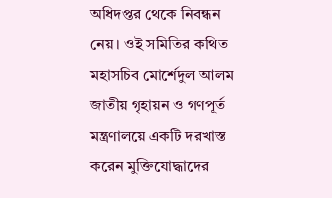অধিদপ্তর থেকে নিবন্ধন নেয়। ওই সমিতির কথিত মহাসচিব মোর্শেদুল আলম জাতীয় গৃহায়ন ও গণপূর্ত মন্ত্রণালয়ে একটি দরখাস্ত করেন মুক্তিযোদ্ধাদের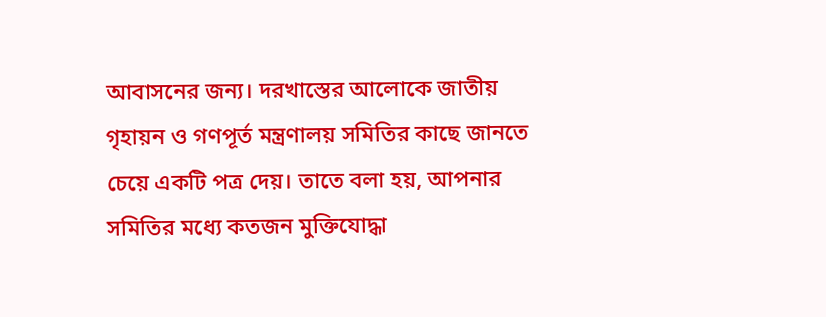আবাসনের জন্য। দরখাস্তের আলোকে জাতীয় গৃহায়ন ও গণপূর্ত মন্ত্রণালয় সমিতির কাছে জানতে চেয়ে একটি পত্র দেয়। তাতে বলা হয়, আপনার সমিতির মধ্যে কতজন মুক্তিযোদ্ধা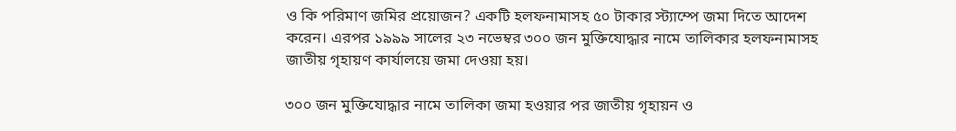ও কি পরিমাণ জমির প্রয়োজন? একটি হলফনামাসহ ৫০ টাকার স্ট্যাম্পে জমা দিতে আদেশ করেন। এরপর ১৯৯৯ সালের ২৩ নভেম্বর ৩০০ জন মুক্তিযোদ্ধার নামে তালিকার হলফনামাসহ জাতীয় গৃহায়ণ কার্যালয়ে জমা দেওয়া হয়।

৩০০ জন মুক্তিযোদ্ধার নামে তালিকা জমা হওয়ার পর জাতীয় গৃহায়ন ও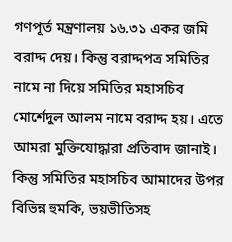গণপূর্ত মন্ত্রণালয় ১৬.৩১ একর জমি বরাদ্দ দেয়। কিন্তু বরাদ্দপত্র সমিতির নামে না দিয়ে সমিতির মহাসচিব মোর্শেদুল আলম নামে বরাদ্দ হয়। এতে আমরা মুক্তিযোদ্ধারা প্রতিবাদ জানাই। কিন্তু সমিতির মহাসচিব আমাদের উপর বিভিন্ন হুমকি, ভয়ভীতিসহ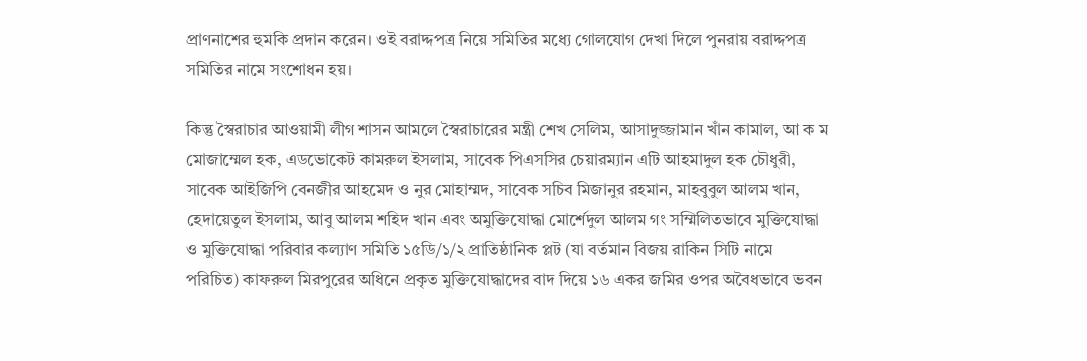প্রাণনাশের হুমকি প্রদান করেন। ওই বরাদ্দপত্র নিয়ে সমিতির মধ্যে গোলযোগ দেখা দিলে পুনরায় বরাদ্দপত্র সমিতির নামে সংশোধন হয়।

কিন্তু স্বৈরাচার আওয়ামী লীগ শাসন আমলে স্বৈরাচারের মন্ত্রী শেখ সেলিম, আসাদুজ্জামান খাঁন কামাল, আ ক ম মোজাম্মেল হক, এডভোকেট কামরুল ইসলাম, সাবেক পিএসসির চেয়ারম্যান এটি আহমাদুল হক চৌধুরী, সাবেক আইজিপি বেনজীর আহমেদ ও নুর মোহাম্মদ, সাবেক সচিব মিজানুর রহমান, মাহবুবুল আলম খান, হেদায়েতুল ইসলাম, আবু আলম শহিদ খান এবং অমুক্তিযোদ্ধা মোর্শেদুল আলম গং সম্মিলিতভাবে মুক্তিযোদ্ধা ও মুক্তিযোদ্ধা পরিবার কল্যাণ সমিতি ১৫ডি/১/২ প্রাতিষ্ঠানিক প্লট (যা বর্তমান বিজয় রাকিন সিটি নামে পরিচিত) কাফরুল মিরপুরের অধিনে প্রকৃত মুক্তিযোদ্ধাদের বাদ দিয়ে ১৬ একর জমির ওপর অবৈধভাবে ভবন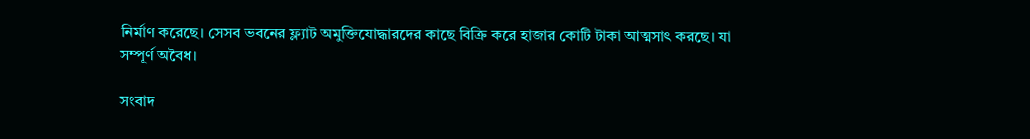নির্মাণ করেছে। সেসব ভবনের ফ্ল্যাট অমুক্তিযোদ্ধারদের কাছে বিক্রি করে হাজার কোটি টাকা আত্মসাৎ করছে। যা সম্পূর্ণ অবৈধ।

সংবাদ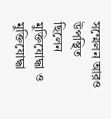সম্মেলন আরও উপস্থিত ছিলেন মুক্তিযোদ্ধা ও মুক্তিযোদ্ধা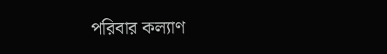পরিবার কল্যাণ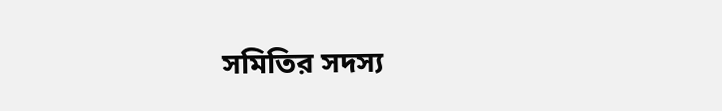সমিতির সদস্য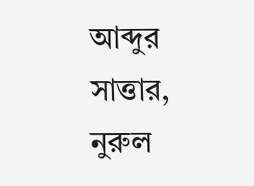আব্দুর সাত্তার, নুরুল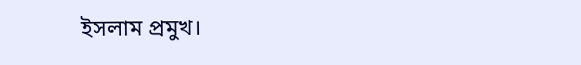ইসলাম প্রমুখ।